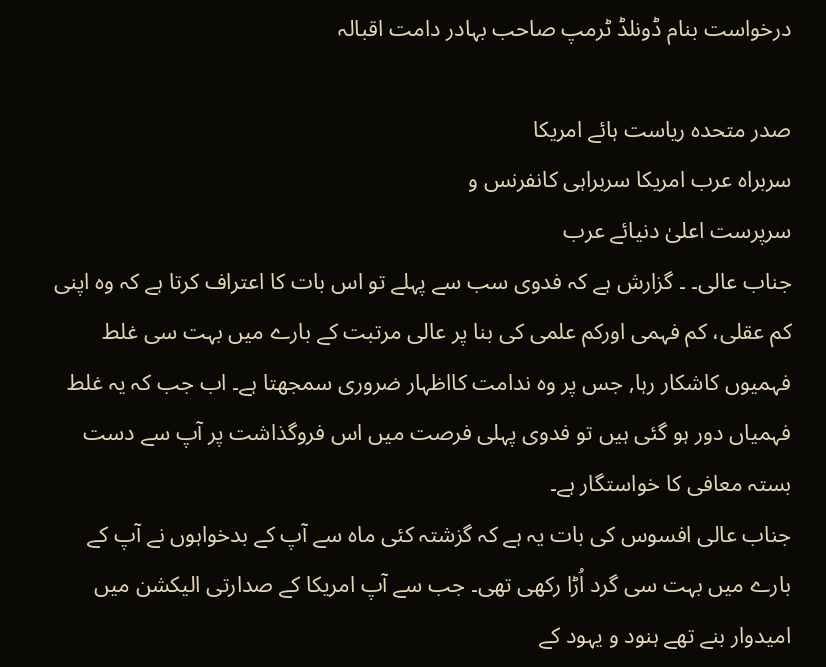درخواست بنام ڈونلڈ ٹرمپ صاحب بہادر دامت اقبالہ

صدر متحدہ ریاست ہائے امریکا
سربراہ عرب امریکا سربراہی کانفرنس و
سرپرست اعلیٰ دنیائے عرب
جناب عالی۔ ۔ گزارش ہے کہ فدوی سب سے پہلے تو اس بات کا اعتراف کرتا ہے کہ وہ اپنی کم عقلی، کم فہمی اورکم علمی کی بنا پر عالی مرتبت کے بارے میں بہت سی غلط فہمیوں کاشکار رہا, جس پر وہ ندامت کااظہار ضروری سمجھتا ہے۔ اب جب کہ یہ غلط فہمیاں دور ہو گئی ہیں تو فدوی پہلی فرصت میں اس فروگذاشت پر آپ سے دست بستہ معافی کا خواستگار ہے۔
جناب عالی افسوس کی بات یہ ہے کہ گزشتہ کئی ماہ سے آپ کے بدخواہوں نے آپ کے بارے میں بہت سی گرد اُڑا رکھی تھی۔ جب سے آپ امریکا کے صدارتی الیکشن میں امیدوار بنے تھے ہنود و یہود کے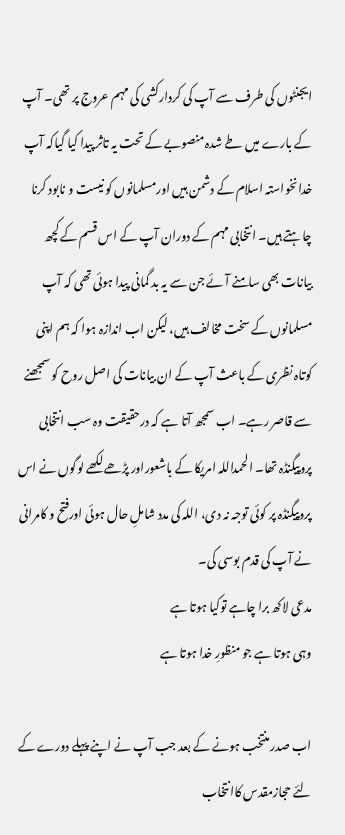ایجنٹوں کی طرف سے آپ کی کردارکشی کی مہم عروج پر تھی۔ آپ کے بارے میں طے شدہ منصوبے کے تحت یہ تاثر پیدا کیا گیاکہ آپ خدانخواستہ اسلام کے دشمن ہیں اورمسلمانوں کو نیست و نابود کرنا چاہتے ہیں۔ انتخابی مہم کے دوران آپ کے اس قسم کے کچھ بیانات بھی سامنے آئے جن سے یہ بد گمانی پیدا ہوئی تھی کہ آپ مسلمانوں کے سخت مخالف ہیں، لیکن اب اندازہ ہوا کہ ہم اپنی کوتاہ نظری کے باعث آپ کے ان بیانات کی اصل روح کو سمجھنے سے قاصر رہے۔ اب سمجھ آتا ہے کہ درحقیقت وہ سب انتخابی پروپیگنڈہ تھا۔ الحمداللہ امریکا کے باشعوراور پڑھے لکھے لوگوں نے اس پروپیگنڈہ پر کوئی توجہ نہ دی، اللہ کی مدد شاملِ حال ہوئی اورفتح و کامرانی نے آپ کی قدم بوسی کی۔
مدعی لاکھ برا چاہے توکیا ہوتا ہے
وہی ہوتا ہے جو منظورِ خدا ہوتا ہے

اب صدر منتخب ہونے کے بعد جب آپ نے اپنے پہلے دورے کے لئے حجازمقدس کاانتخاب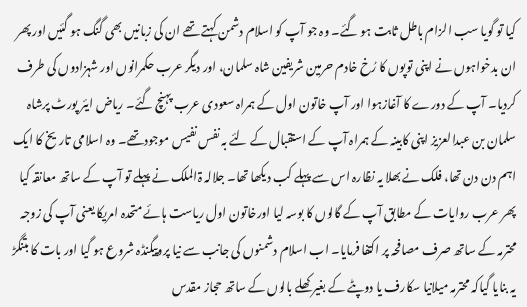کیا تو گویا سب الزام باطل ثابت ہو گئے۔ وہ جو آپ کو اسلام دشمن کہتے تھے ان کی زبانیں بھی گنگ ہو گئیں اور پھر ان بدخواہوں نے اپنی توپوں کا رُخ خادم حرمین شریفین شاہ سلمان، اور دیگر عرب حکمرانوں اور شہزادوں کی طرف کردیا۔ آپ کے دورے کا آغازہوا اور آپ خاتون اول کے ہمراہ سعودی عرب پہنچ گئے۔ ریاض ایئر پورٹ پرشاہ سلمان بن عبدالعزیز اپنی کابینہ کے ہمراہ آپ کے استقبال کے لئے بہ نفس نفیس موجودتھے۔ وہ اسلامی تاریخ کا ایک اہم دن دن تھا، فلک نے بھلا یہ نظارہ اس سے پہلے کب دیکھا تھا۔ جلالہ ۃالملک نے پہلے تو آپ کے ساتھ معانقہ کیا پھر عرب روایات کے مطابق آپ کے گالوں کا بوسہ لیا اورخاتون اول ریاست ہائے متحدہ امریکا یعنی آپ کی زوجہ محترمہ کے ساتھ صرف مصافحہ پر اکتفا فرمایا۔ اب اسلام دشمنوں کی جانب سے نیا پروپیگنڈہ شروع ہو گیا اور بات کا بتنگڑ یہ بنایا گیاکہ محترمہ میلانیا سکارف یا دوپٹے کے بغیر کھلے بالوں کے ساتھ حجاز مقدس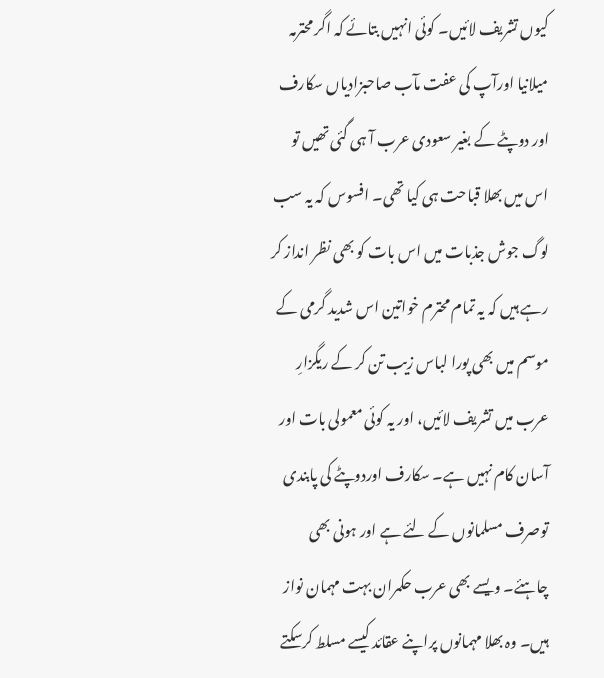کیوں تشریف لائیں۔ کوئی انہیں بتائے کہ اگر محترمہ میلانیا اورآپ کی عفت مآب صاحبزادیاں سکارف اور دوپٹے کے بغیر سعودی عرب آ ہی گئی تھیں تو اس میں بھلا قباحت ہی کیا تھی۔ افسوس کہ یہ سب لوگ جوش جذبات میں اس بات کو بھی نظر انداز کر رہے ہیں کہ یہ تمام محترم خواتین اس شدید گرمی کے موسم میں بھی پورا لباس زیب تن کر کے ریگزارِ عرب میں تشریف لائیں، اور یہ کوئی معمولی بات اور آسان کام نہیں ہے۔ سکارف اوردوپٹے کی پابندی توصرف مسلمانوں کے لئے ہے اور ہونی بھی چاہئے۔ ویسے بھی عرب حکمران بہت مہمان نواز ہیں۔ وہ بھلا مہمانوں پراپنے عقائد کیسے مسلط کرسکتے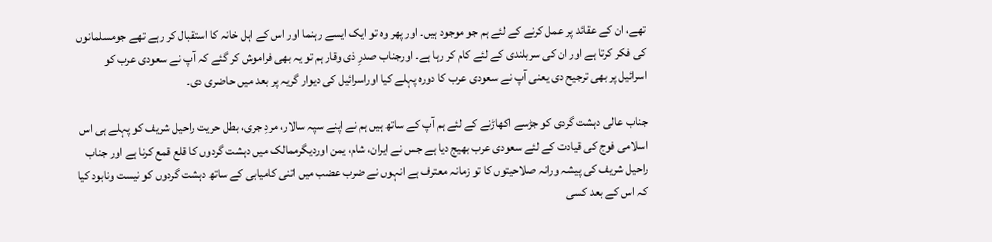تھے، ان کے عقائد پر عمل کرنے کے لئے ہم جو موجود ہیں۔ اور پھر وہ تو ایک ایسے رہنما اور اس کے اہل خانہ کا استقبال کر رہے تھے جومسلمانوں کی فکر کرتا ہے اور ان کی سربلندی کے لئے کام کر رہا ہے۔ اورجناب صدرِ ذی وقار ہم تو یہ بھی فراموش کر گئے کہ آپ نے سعودی عرب کو اسرائیل پر بھی ترجیح دی یعنی آپ نے سعودی عرب کا دورہ پہلے کیا اوراسرائیل کی دیوار گریہ پر بعد میں حاضری دی۔

جناب عالی دہشت گردی کو جڑسے اکھاڑنے کے لئے ہم آپ کے ساتھ ہیں ہم نے اپنے سپہ سالار، مردِ جری، بطل حریت راحیل شریف کو پہلے ہی اس اسلامی فوج کی قیادت کے لئے سعودی عرب بھیج دیا ہے جس نے ایران، شام، یمن اوردیگرممالک میں دہشت گردوں کا قلع قمع کرنا ہے اور جناب راحیل شریف کی پیشہ ورانہ صلاحیتوں کا تو زمانہ معترف ہے انہوں نے ضرب عضب میں اتنی کامیابی کے ساتھ دہشت گردوں کو نیست ونابود کیا کہ اس کے بعد کسی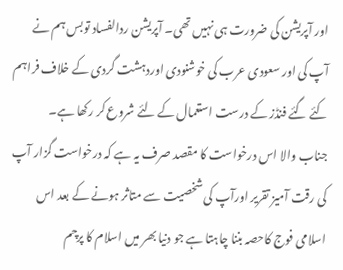اور آپریشن کی ضرورت ہی نہیں تھی۔ آپریشن ردالفساد توبس ہم نے آپ کی اور سعودی عرب کی خوشنودی اوردہشت گردی کے خلاف فراہم کئے گئے فنڈز کے درست استعمال کے لئے شروع کر رکھا ہے۔
جناب والا اس درخواست کا مقصد صرف یہ ہے کہ درخواست گزار آپ کی رقت آمیز تقریر اورآپ کی شخصیت سے متاثر ہونے کے بعد اس اسلامی فوج کاحصہ بننا چاہتا ہے جو دنیا بھر میں اسلام کا پرچم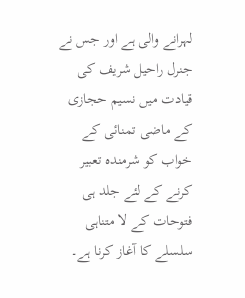لہرانے والی ہے اور جس نے جنرل راحیل شریف کی قیادت میں نسیم حجازی کے ماضی تمنائی کے خواب کو شرمندہ تعبیر کرنے کے لئے جلد ہی فتوحات کے لا متناہی سلسلے کا آغاز کرنا ہے۔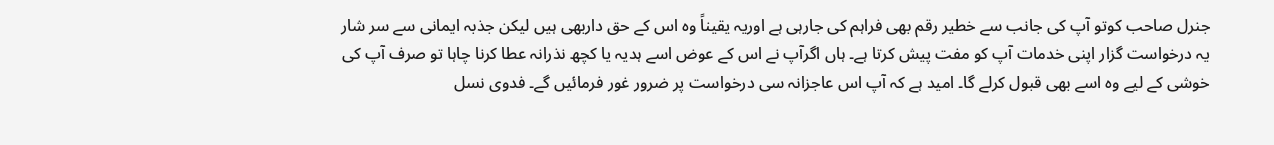جنرل صاحب کوتو آپ کی جانب سے خطیر رقم بھی فراہم کی جارہی ہے اوریہ یقیناً وہ اس کے حق داربھی ہیں لیکن جذبہ ایمانی سے سر شار یہ درخواست گزار اپنی خدمات آپ کو مفت پیش کرتا ہے۔ ہاں اگرآپ نے اس کے عوض اسے ہدیہ یا کچھ نذرانہ عطا کرنا چاہا تو صرف آپ کی خوشی کے لیے وہ اسے بھی قبول کرلے گا۔ امید ہے کہ آپ اس عاجزانہ سی درخواست پر ضرور غور فرمائیں گے۔ فدوی نسل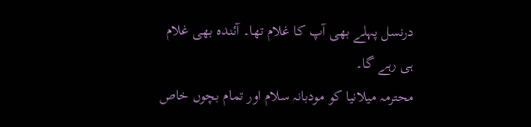درنسل پہلے بھی آپ کا غلام تھا۔ آئندہ بھی غلام ہی رہے گا۔
محترمہ میلانیا کو مودبانہ سلام اور تمام بچوں خاص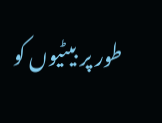طور پر بیٹیوں کو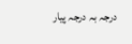درجہ بہ درجہ پیار